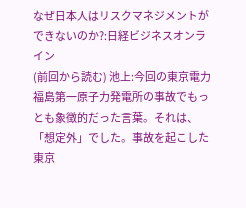なぜ日本人はリスクマネジメントができないのか?:日経ビジネスオンライン
(前回から読む) 池上:今回の東京電力福島第一原子力発電所の事故でもっとも象徴的だった言葉。それは、「想定外」でした。事故を起こした東京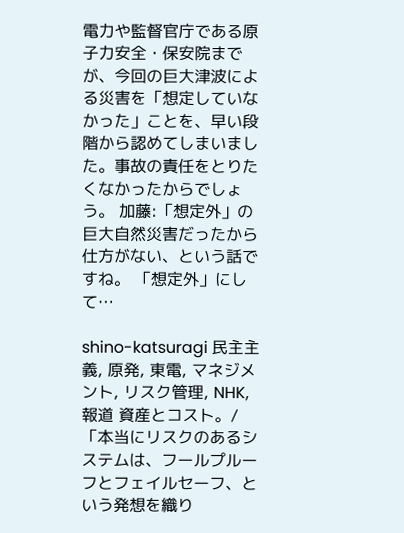電力や監督官庁である原子力安全・保安院までが、今回の巨大津波による災害を「想定していなかった」ことを、早い段階から認めてしまいました。事故の責任をとりたくなかったからでしょう。 加藤:「想定外」の巨大自然災害だったから仕方がない、という話ですね。 「想定外」にして…

shino-katsuragi 民主主義, 原発, 東電, マネジメント, リスク管理, NHK, 報道 資産とコスト。/「本当にリスクのあるシステムは、フールプルーフとフェイルセーフ、という発想を織り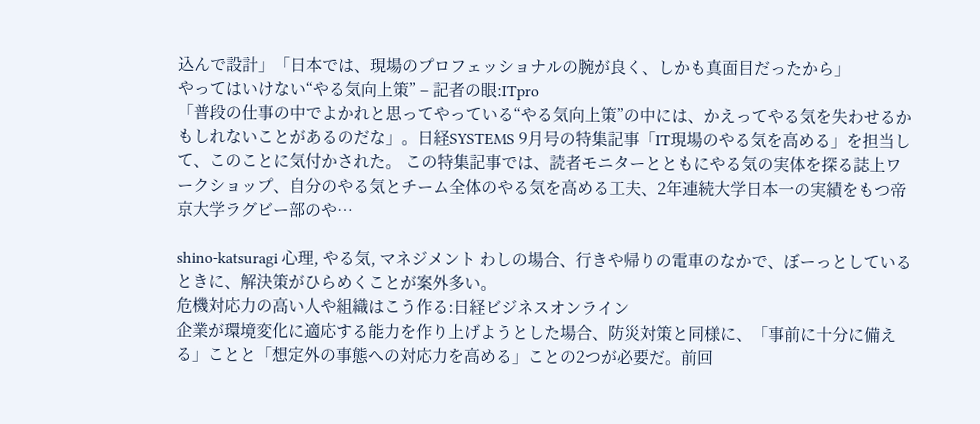込んで設計」「日本では、現場のプロフェッショナルの腕が良く、しかも真面目だったから」
やってはいけない“やる気向上策” – 記者の眼:ITpro
「普段の仕事の中でよかれと思ってやっている“やる気向上策”の中には、かえってやる気を失わせるかもしれないことがあるのだな」。日経SYSTEMS 9月号の特集記事「IT現場のやる気を高める」を担当して、このことに気付かされた。 この特集記事では、読者モニターとともにやる気の実体を探る誌上ワークショップ、自分のやる気とチーム全体のやる気を高める工夫、2年連続大学日本一の実績をもつ帝京大学ラグビー部のや…

shino-katsuragi 心理, やる気, マネジメント わしの場合、行きや帰りの電車のなかで、ぼーっとしているときに、解決策がひらめくことが案外多い。
危機対応力の高い人や組織はこう作る:日経ビジネスオンライン
企業が環境変化に適応する能力を作り上げようとした場合、防災対策と同様に、「事前に十分に備える」ことと「想定外の事態への対応力を高める」ことの2つが必要だ。前回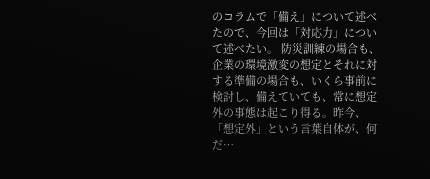のコラムで「備え」について述べたので、今回は「対応力」について述べたい。 防災訓練の場合も、企業の環境激変の想定とそれに対する準備の場合も、いくら事前に検討し、備えていても、常に想定外の事態は起こり得る。昨今、「想定外」という言葉自体が、何だ…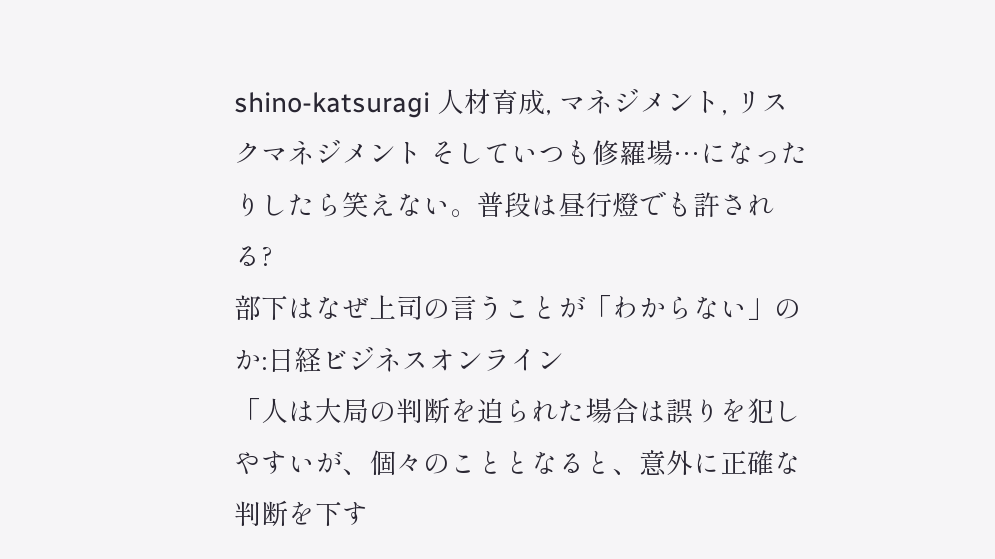shino-katsuragi 人材育成, マネジメント, リスクマネジメント そしていつも修羅場…になったりしたら笑えない。普段は昼行燈でも許される?
部下はなぜ上司の言うことが「わからない」のか:日経ビジネスオンライン
「人は大局の判断を迫られた場合は誤りを犯しやすいが、個々のこととなると、意外に正確な判断を下す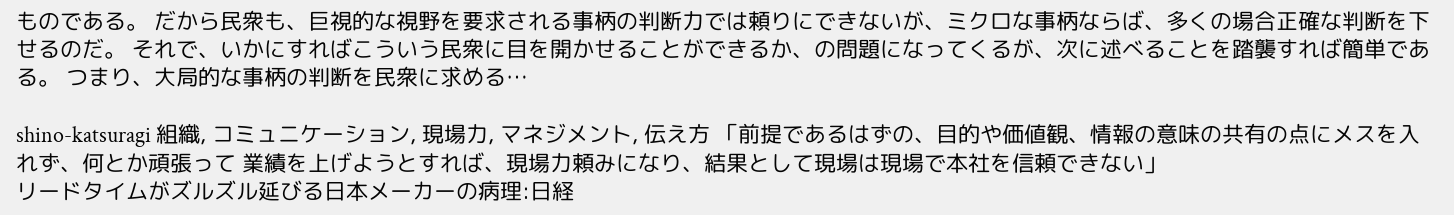ものである。 だから民衆も、巨視的な視野を要求される事柄の判断力では頼りにできないが、ミクロな事柄ならば、多くの場合正確な判断を下せるのだ。 それで、いかにすればこういう民衆に目を開かせることができるか、の問題になってくるが、次に述べることを踏襲すれば簡単である。 つまり、大局的な事柄の判断を民衆に求める…

shino-katsuragi 組織, コミュニケーション, 現場力, マネジメント, 伝え方 「前提であるはずの、目的や価値観、情報の意味の共有の点にメスを入れず、何とか頑張って 業績を上げようとすれば、現場力頼みになり、結果として現場は現場で本社を信頼できない」
リードタイムがズルズル延びる日本メーカーの病理:日経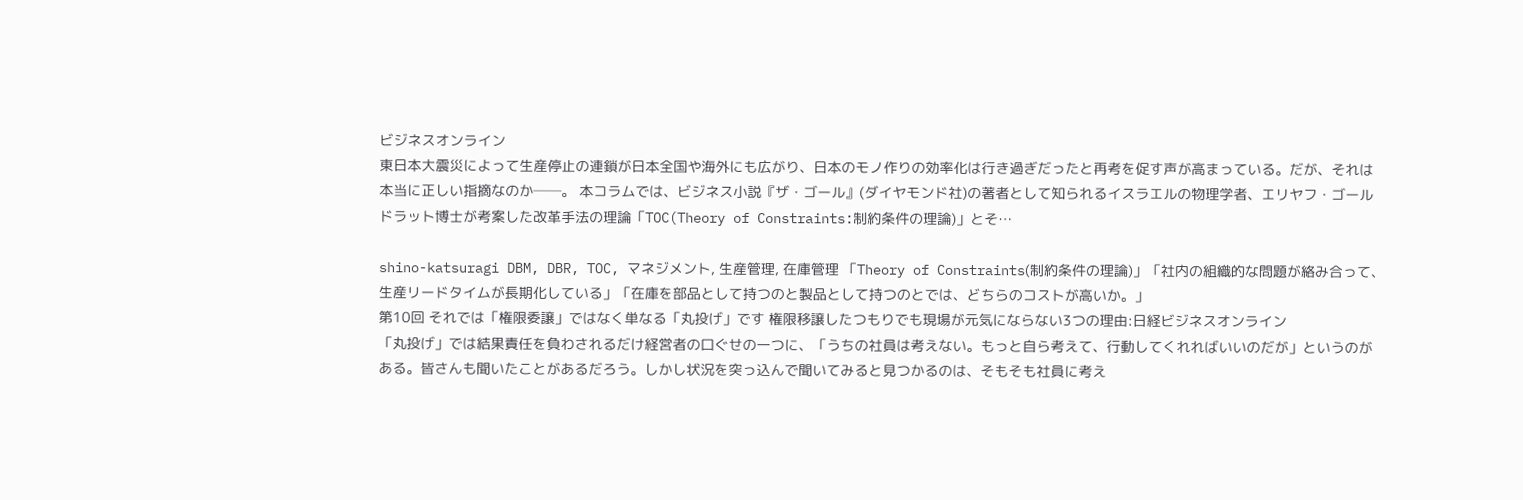ビジネスオンライン
東日本大震災によって生産停止の連鎖が日本全国や海外にも広がり、日本のモノ作りの効率化は行き過ぎだったと再考を促す声が高まっている。だが、それは本当に正しい指摘なのか──。 本コラムでは、ビジネス小説『ザ・ゴール』(ダイヤモンド社)の著者として知られるイスラエルの物理学者、エリヤフ・ゴールドラット博士が考案した改革手法の理論「TOC(Theory of Constraints:制約条件の理論)」とそ…

shino-katsuragi DBM, DBR, TOC, マネジメント, 生産管理, 在庫管理 「Theory of Constraints(制約条件の理論)」「社内の組織的な問題が絡み合って、生産リードタイムが長期化している」「在庫を部品として持つのと製品として持つのとでは、どちらのコストが高いか。」
第10回 それでは「権限委譲」ではなく単なる「丸投げ」です 権限移譲したつもりでも現場が元気にならない3つの理由:日経ビジネスオンライン
「丸投げ」では結果責任を負わされるだけ経営者の口ぐせの一つに、「うちの社員は考えない。もっと自ら考えて、行動してくれればいいのだが」というのがある。皆さんも聞いたことがあるだろう。しかし状況を突っ込んで聞いてみると見つかるのは、そもそも社員に考え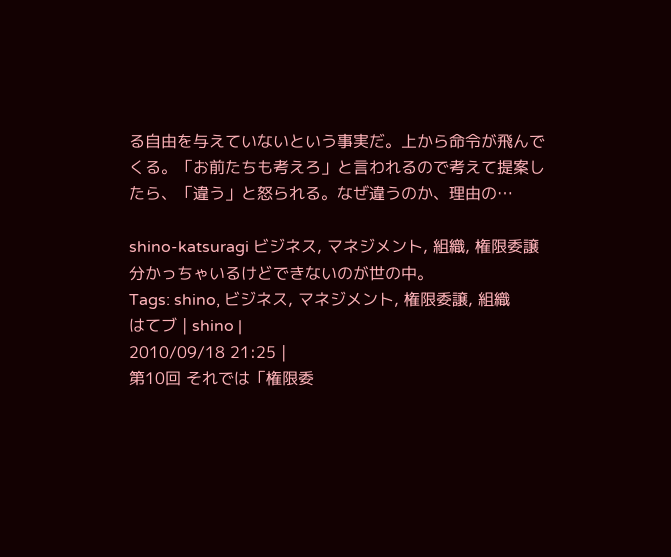る自由を与えていないという事実だ。上から命令が飛んでくる。「お前たちも考えろ」と言われるので考えて提案したら、「違う」と怒られる。なぜ違うのか、理由の…

shino-katsuragi ビジネス, マネジメント, 組織, 権限委譲 分かっちゃいるけどできないのが世の中。
Tags: shino, ビジネス, マネジメント, 権限委譲, 組織
はてブ | shino |
2010/09/18 21:25 |
第10回 それでは「権限委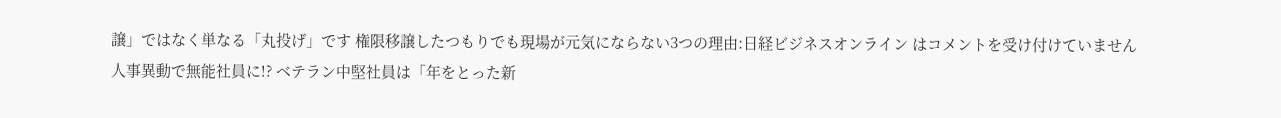譲」ではなく単なる「丸投げ」です 権限移譲したつもりでも現場が元気にならない3つの理由:日経ビジネスオンライン はコメントを受け付けていません
人事異動で無能社員に!? ベテラン中堅社員は「年をとった新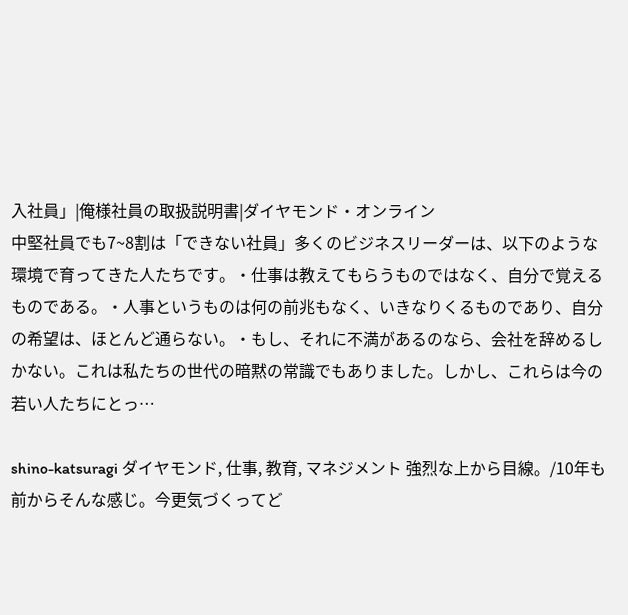入社員」|俺様社員の取扱説明書|ダイヤモンド・オンライン
中堅社員でも7~8割は「できない社員」多くのビジネスリーダーは、以下のような環境で育ってきた人たちです。・仕事は教えてもらうものではなく、自分で覚えるものである。・人事というものは何の前兆もなく、いきなりくるものであり、自分の希望は、ほとんど通らない。・もし、それに不満があるのなら、会社を辞めるしかない。これは私たちの世代の暗黙の常識でもありました。しかし、これらは今の若い人たちにとっ…

shino-katsuragi ダイヤモンド, 仕事, 教育, マネジメント 強烈な上から目線。/10年も前からそんな感じ。今更気づくってど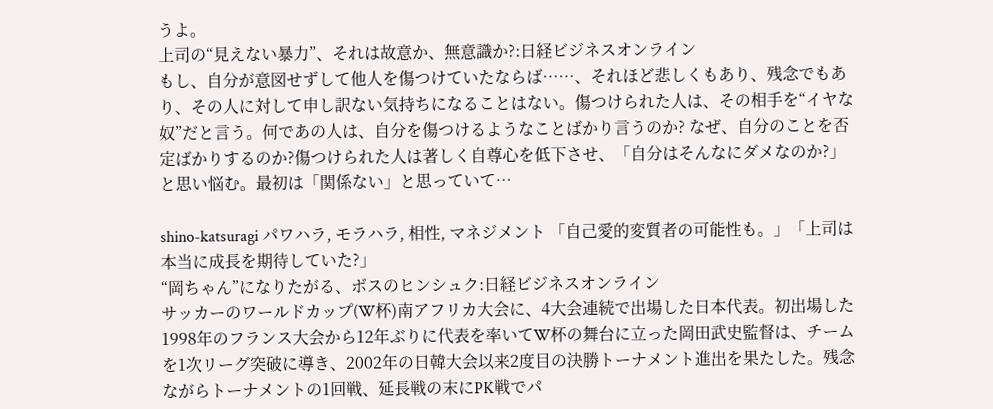うよ。
上司の“見えない暴力”、それは故意か、無意識か?:日経ビジネスオンライン
もし、自分が意図せずして他人を傷つけていたならば……、それほど悲しくもあり、残念でもあり、その人に対して申し訳ない気持ちになることはない。傷つけられた人は、その相手を“イヤな奴”だと言う。何であの人は、自分を傷つけるようなことばかり言うのか? なぜ、自分のことを否定ばかりするのか?傷つけられた人は著しく自尊心を低下させ、「自分はそんなにダメなのか?」と思い悩む。最初は「関係ない」と思っていて…

shino-katsuragi パワハラ, モラハラ, 相性, マネジメント 「自己愛的変質者の可能性も。」「上司は本当に成長を期待していた?」
“岡ちゃん”になりたがる、ボスのヒンシュク:日経ビジネスオンライン
サッカーのワールドカップ(W杯)南アフリカ大会に、4大会連続で出場した日本代表。初出場した1998年のフランス大会から12年ぶりに代表を率いてW杯の舞台に立った岡田武史監督は、チームを1次リーグ突破に導き、2002年の日韓大会以来2度目の決勝トーナメント進出を果たした。残念ながらトーナメントの1回戦、延長戦の末にPK戦でパ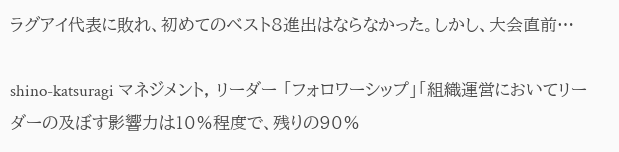ラグアイ代表に敗れ、初めてのベスト8進出はならなかった。しかし、大会直前…

shino-katsuragi マネジメント, リーダー 「フォロワーシップ」「組織運営においてリーダーの及ぼす影響力は10%程度で、残りの90%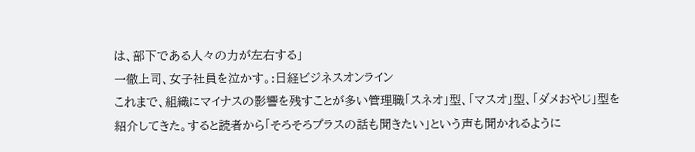は、部下である人々の力が左右する」
一徹上司、女子社員を泣かす。:日経ビジネスオンライン
これまで、組織にマイナスの影響を残すことが多い管理職「スネオ」型、「マスオ」型、「ダメおやじ」型を紹介してきた。すると読者から「そろそろプラスの話も聞きたい」という声も聞かれるように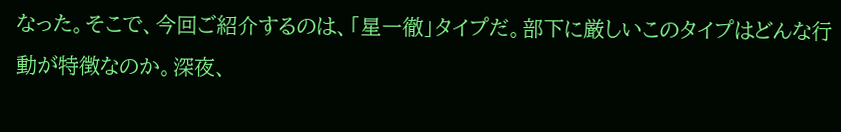なった。そこで、今回ご紹介するのは、「星一徹」タイプだ。部下に厳しいこのタイプはどんな行動が特徴なのか。深夜、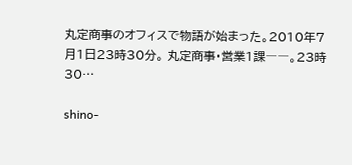丸定商事のオフィスで物語が始まった。2010年7月1日23時30分。 丸定商事・営業1課――。23時30…

shino-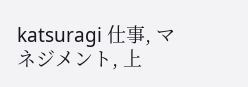katsuragi 仕事, マネジメント, 上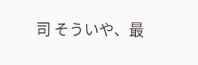司 そういや、最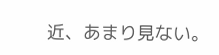近、あまり見ない。